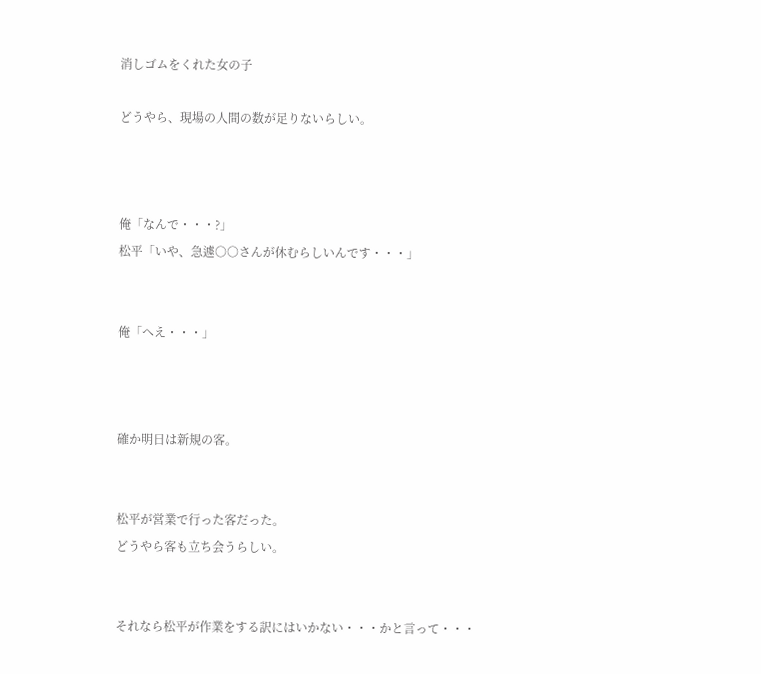消しゴムをくれた女の子

どうやら、現場の人間の数が足りないらしい。



俺「なんで・・・?」
松平「いや、急遽○○さんが休むらしいんです・・・」


俺「へえ・・・」



確か明日は新規の客。


松平が営業で行った客だった。
どうやら客も立ち会うらしい。


それなら松平が作業をする訳にはいかない・・・かと言って・・・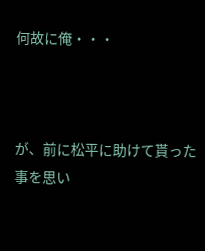何故に俺・・・



が、前に松平に助けて貰った事を思い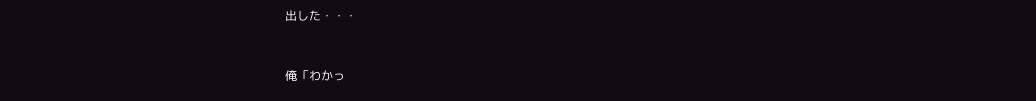出した・・・



俺「わかっ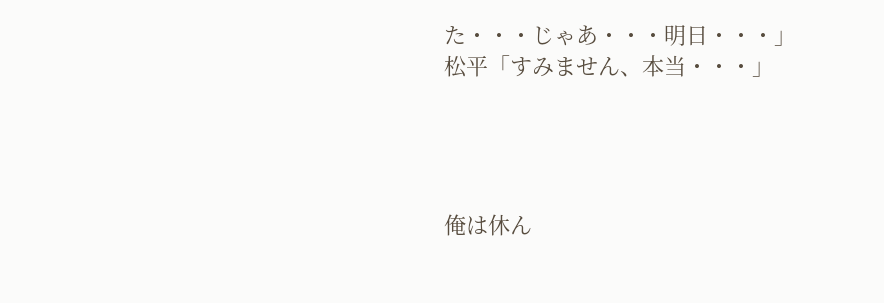た・・・じゃあ・・・明日・・・」
松平「すみません、本当・・・」




俺は休ん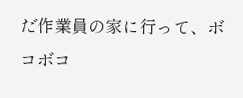だ作業員の家に行って、ボコボコ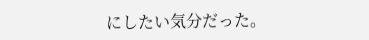にしたい気分だった。